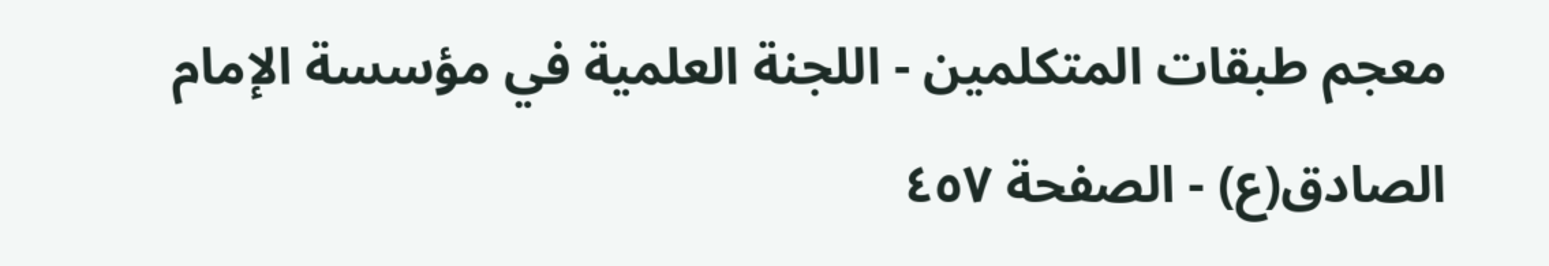معجم طبقات المتكلمين - اللجنة العلمية في مؤسسة الإمام الصادق(ع) - الصفحة ٤٥٧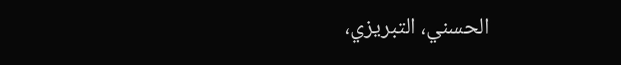الحسني، التبريزي،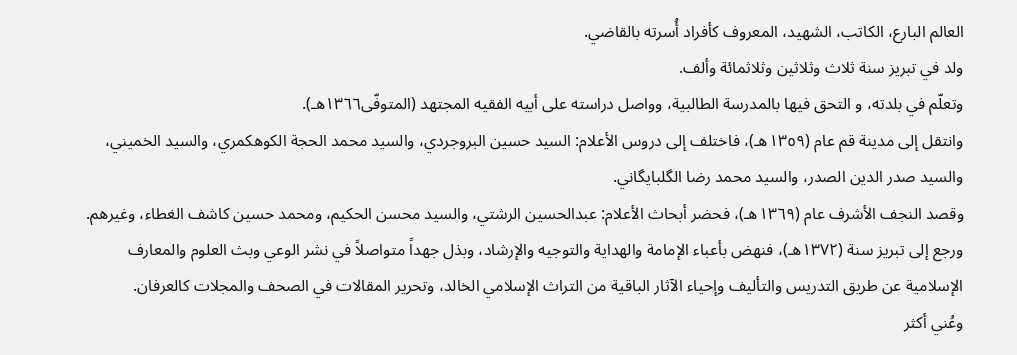العالم البارع، الكاتب، الشهيد، المعروف كأفراد أُسرته بالقاضي.
ولد في تبريز سنة ثلاث وثلاثين وثلاثمائة وألف.
وتعلّم في بلدته، و التحق فيها بالمدرسة الطالبية، وواصل دراسته على أبيه الفقيه المجتهد (المتوفّى١٣٦٦هـ).
وانتقل إلى مدينة قم عام (١٣٥٩هـ)، فاختلف إلى دروس الأعلام: السيد حسين البروجردي، والسيد محمد الحجة الكوهكمري، والسيد الخميني، والسيد صدر الدين الصدر، والسيد محمد رضا الگلبايگاني.
وقصد النجف الأشرف عام (١٣٦٩هـ)، فحضر أبحاث الأعلام: عبدالحسين الرشتي، والسيد محسن الحكيم، ومحمد حسين كاشف الغطاء، وغيرهم.
ورجع إلى تبريز سنة (١٣٧٢هـ)، فنهض بأعباء الإمامة والهداية والتوجيه والإرشاد، وبذل جهداً متواصلاً في نشر الوعي وبث العلوم والمعارف الإسلامية عن طريق التدريس والتأليف وإحياء الآثار الباقية من التراث الإسلامي الخالد، وتحرير المقالات في الصحف والمجلات كالعرفان.
وعُني أكثر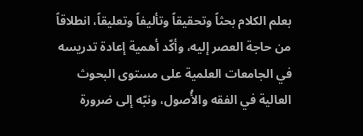بعلم الكلام بحثاً وتحقيقاً وتأليفاً وتعليقاً، انطلاقاً من حاجة العصر إليه، وأكّد أهمية إعادة تدريسه في الجامعات العلمية على مستوى البحوث العالية في الفقه والأُصول، ونبّه إلى ضرورة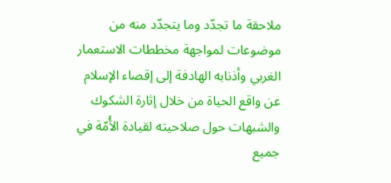ملاحقة ما تجدّد وما يتجدّد منه من موضوعات لمواجهة مخططات الاستعمار الغربي وأذنابه الهادفة إلى إقصاء الإسلام عن واقع الحياة من خلال إثارة الشكوك والشبهات حول صلاحيته لقيادة الأُمّة في جميع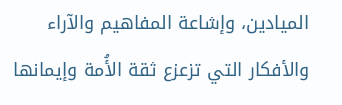الميادين، وإشاعة المفاهيم والآراء والأفكار التي تزعزع ثقة الأُمة وإيمانها